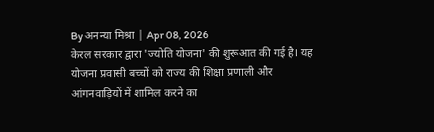By अनन्या मिश्रा | Apr 08, 2026
केरल सरकार द्वारा 'ज्योति योजना' की शुरूआत की गई है। यह योजना प्रवासी बच्चों को राज्य की शिक्षा प्रणाली और आंगनवाड़ियों में शामिल करने का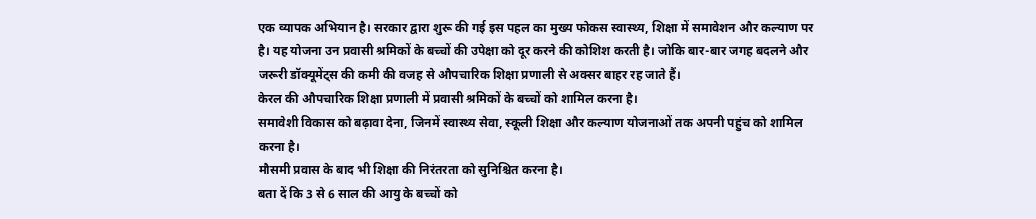एक व्यापक अभियान है। सरकार द्वारा शुरू की गई इस पहल का मुख्य फोकस स्वास्थ्य, शिक्षा में समावेशन और कल्याण पर है। यह योजना उन प्रवासी श्रमिकों के बच्चों की उपेक्षा को दूर करने की कोशिश करती है। जोकि बार-बार जगह बदलने और जरूरी डॉक्यूमेंट्स की कमी की वजह से औपचारिक शिक्षा प्रणाली से अक्सर बाहर रह जाते हैं।
केरल की औपचारिक शिक्षा प्रणाली में प्रवासी श्रमिकों के बच्चों को शामिल करना है।
समावेशी विकास को बढ़ावा देना, जिनमें स्वास्थ्य सेवा, स्कूली शिक्षा और कल्याण योजनाओं तक अपनी पहुंच को शामिल करना है।
मौसमी प्रवास के बाद भी शिक्षा की निरंतरता को सुनिश्चित करना है।
बता दें कि 3 से 6 साल की आयु के बच्चों को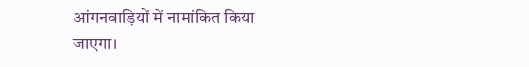आंगनवाड़ियों में नामांकित किया जाएगा।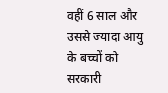वहीं 6 साल और उससे ज्यादा आयु के बच्चों को सरकारी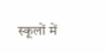स्कूलों में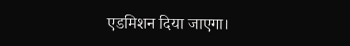एडमिशन दिया जाएगा।